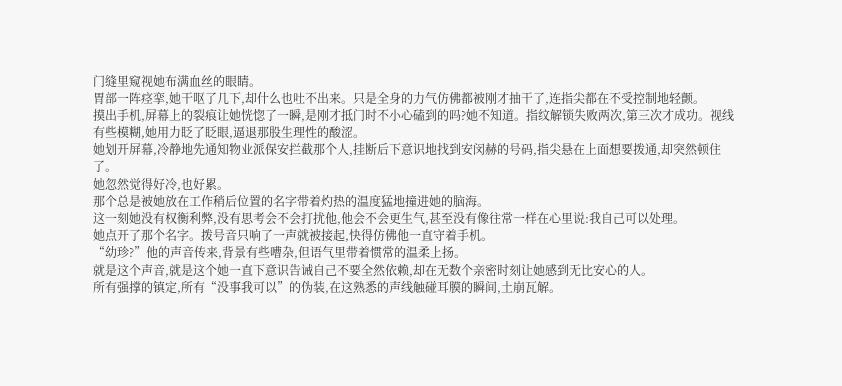门缝里窥视她布满血丝的眼睛。
胃部一阵痉挛,她干呕了几下,却什么也吐不出来。只是全身的力气仿佛都被刚才抽干了,连指尖都在不受控制地轻颤。
摸出手机,屏幕上的裂痕让她恍惚了一瞬,是刚才抵门时不小心磕到的吗?她不知道。指纹解锁失败两次,第三次才成功。视线有些模糊,她用力眨了眨眼,逼退那股生理性的酸涩。
她划开屏幕,冷静地先通知物业派保安拦截那个人,挂断后下意识地找到安闵赫的号码,指尖悬在上面想要拨通,却突然顿住了。
她忽然觉得好冷,也好累。
那个总是被她放在工作稍后位置的名字带着灼热的温度猛地撞进她的脑海。
这一刻她没有权衡利弊,没有思考会不会打扰他,他会不会更生气,甚至没有像往常一样在心里说:我自己可以处理。
她点开了那个名字。拨号音只响了一声就被接起,快得仿佛他一直守着手机。
“幼珍?”他的声音传来,背景有些嘈杂,但语气里带着惯常的温柔上扬。
就是这个声音,就是这个她一直下意识告诫自己不要全然依赖,却在无数个亲密时刻让她感到无比安心的人。
所有强撑的镇定,所有“没事我可以”的伪装,在这熟悉的声线触碰耳膜的瞬间,土崩瓦解。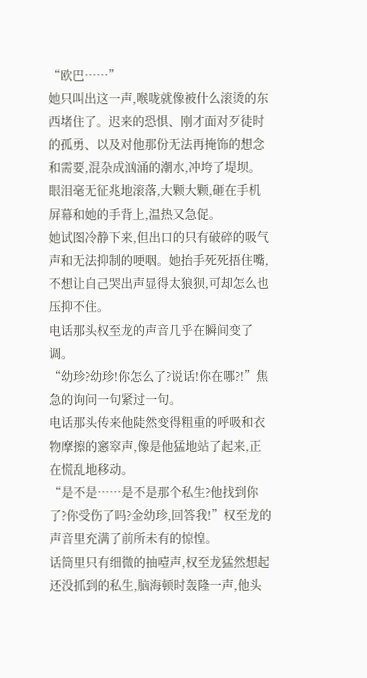“欧巴……”
她只叫出这一声,喉咙就像被什么滚烫的东西堵住了。迟来的恐惧、刚才面对歹徒时的孤勇、以及对他那份无法再掩饰的想念和需要,混杂成汹涌的潮水,冲垮了堤坝。
眼泪毫无征兆地滚落,大颗大颗,砸在手机屏幕和她的手背上,温热又急促。
她试图冷静下来,但出口的只有破碎的吸气声和无法抑制的哽咽。她抬手死死捂住嘴,不想让自己哭出声显得太狼狈,可却怎么也压抑不住。
电话那头权至龙的声音几乎在瞬间变了调。
“幼珍?幼珍!你怎么了?说话!你在哪?!”焦急的询问一句紧过一句。
电话那头传来他陡然变得粗重的呼吸和衣物摩擦的窸窣声,像是他猛地站了起来,正在慌乱地移动。
“是不是……是不是那个私生?他找到你了?你受伤了吗?金幼珍,回答我!”权至龙的声音里充满了前所未有的惊惶。
话筒里只有细微的抽噎声,权至龙猛然想起还没抓到的私生,脑海顿时轰隆一声,他头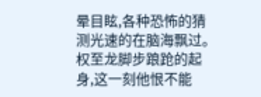晕目眩,各种恐怖的猜测光速的在脑海飘过。
权至龙脚步踉跄的起身,这一刻他恨不能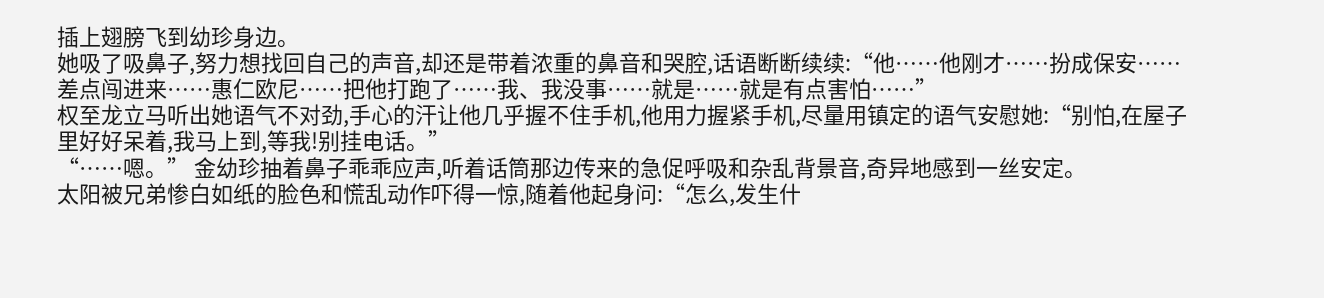插上翅膀飞到幼珍身边。
她吸了吸鼻子,努力想找回自己的声音,却还是带着浓重的鼻音和哭腔,话语断断续续:“他……他刚才……扮成保安……差点闯进来……惠仁欧尼……把他打跑了……我、我没事……就是……就是有点害怕……”
权至龙立马听出她语气不对劲,手心的汗让他几乎握不住手机,他用力握紧手机,尽量用镇定的语气安慰她:“别怕,在屋子里好好呆着,我马上到,等我!别挂电话。”
“……嗯。” 金幼珍抽着鼻子乖乖应声,听着话筒那边传来的急促呼吸和杂乱背景音,奇异地感到一丝安定。
太阳被兄弟惨白如纸的脸色和慌乱动作吓得一惊,随着他起身问:“怎么,发生什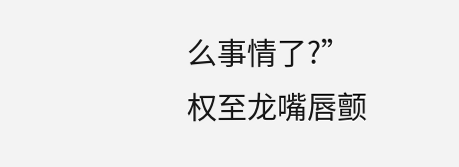么事情了?”
权至龙嘴唇颤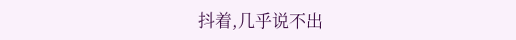抖着,几乎说不出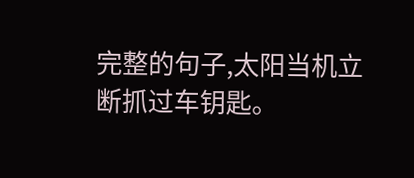完整的句子,太阳当机立断抓过车钥匙。